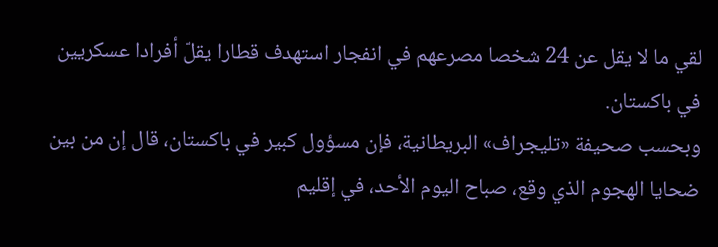لقي ما لا يقل عن 24 شخصا مصرعهم في انفجار استهدف قطارا يقلّ أفرادا عسكريين في باكستان.
وبحسب صحيفة «تليجراف» البريطانية، فإن مسؤول كبير في باكستان، قال إن من بين ضحايا الهجوم الذي وقع، صباح اليوم الأحد، في إقليم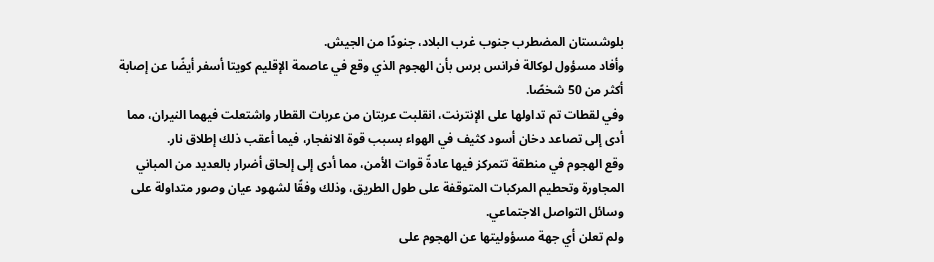بلوشستان المضطرب جنوب غرب البلاد، جنودًا من الجيش.
وأفاد مسؤول لوكالة فرانس برس بأن الهجوم الذي وقع في عاصمة الإقليم كويتا أسفر أيضًا عن إصابة أكثر من 50 شخصًا.
وفي لقطات تم تداولها على الإنترنت، انقلبت عربتان من عربات القطار واشتعلت فيهما النيران، مما أدى إلى تصاعد دخان أسود كثيف في الهواء بسبب قوة الانفجار، فيما أعقب ذلك إطلاق نار.
وقع الهجوم في منطقة تتمركز فيها عادةً قوات الأمن، مما أدى إلى إلحاق أضرار بالعديد من المباني المجاورة وتحطيم المركبات المتوقفة على طول الطريق، وذلك وفقًا لشهود عيان وصور متداولة على وسائل التواصل الاجتماعي.
ولم تعلن أي جهة مسؤوليتها عن الهجوم على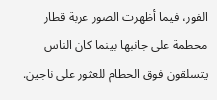الفور، فيما أظهرت الصور عربة قطار محطمة على جانبها بينما كان الناس يتسلقون فوق الحطام للعثور على ناجين.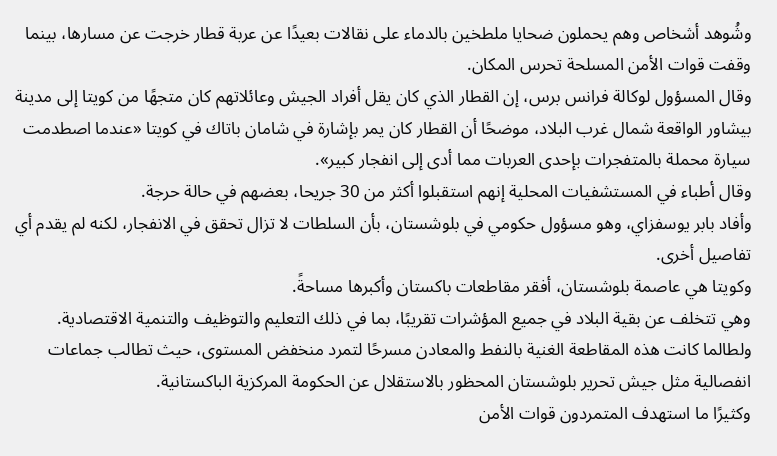وشُوهد أشخاص وهم يحملون ضحايا ملطخين بالدماء على نقالات بعيدًا عن عربة قطار خرجت عن مسارها، بينما وقفت قوات الأمن المسلحة تحرس المكان.
وقال المسؤول لوكالة فرانس برس، إن القطار الذي كان يقل أفراد الجيش وعائلاتهم كان متجهًا من كويتا إلى مدينة بيشاور الواقعة شمال غرب البلاد، موضحًا أن القطار كان يمر بإشارة في شامان باتاك في كويتا «عندما اصطدمت سيارة محملة بالمتفجرات بإحدى العربات مما أدى إلى انفجار كبير».
وقال أطباء في المستشفيات المحلية إنهم استقبلوا أكثر من 30 جريحا، بعضهم في حالة حرجة.
وأفاد بابر يوسفزاي، وهو مسؤول حكومي في بلوشستان، بأن السلطات لا تزال تحقق في الانفجار، لكنه لم يقدم أي تفاصيل أخرى.
وكويتا هي عاصمة بلوشستان، أفقر مقاطعات باكستان وأكبرها مساحةً.
وهي تتخلف عن بقية البلاد في جميع المؤشرات تقريبًا، بما في ذلك التعليم والتوظيف والتنمية الاقتصادية.
ولطالما كانت هذه المقاطعة الغنية بالنفط والمعادن مسرحًا لتمرد منخفض المستوى، حيث تطالب جماعات انفصالية مثل جيش تحرير بلوشستان المحظور بالاستقلال عن الحكومة المركزية الباكستانية.
وكثيرًا ما استهدف المتمردون قوات الأمن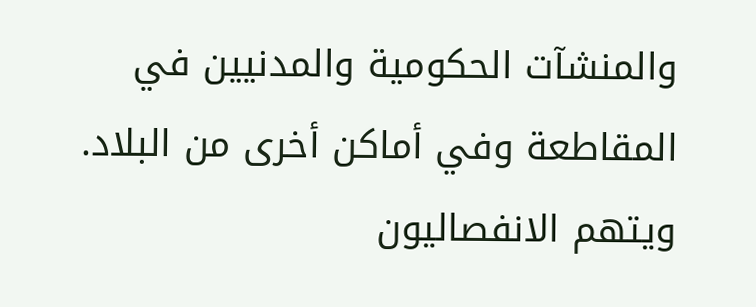والمنشآت الحكومية والمدنيين في المقاطعة وفي أماكن أخرى من البلاد.
ويتهم الانفصاليون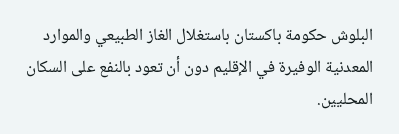البلوش حكومة باكستان باستغلال الغاز الطبيعي والموارد المعدنية الوفيرة في الإقليم دون أن تعود بالنفع على السكان المحليين.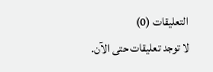التعليقات (0)
لا توجد تعليقات حتى الآن.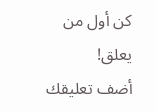كن أول من يعلق!
أضف تعليقك